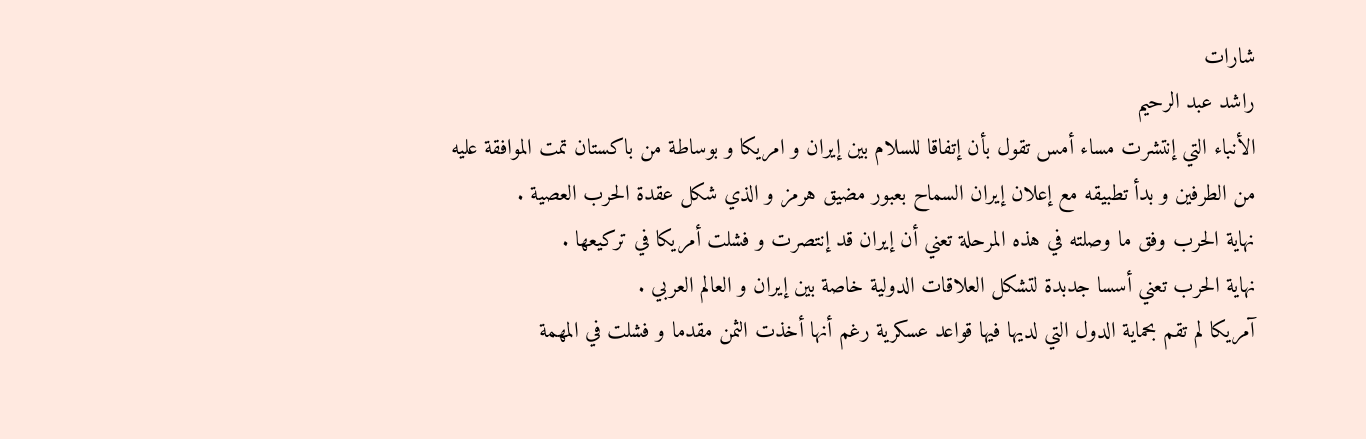شارات
راشد عبد الرحيم
الأنباء التي إنتشرت مساء أمس تقول بأن إتفاقا للسلام بين إيران و امريكا و بوساطة من باكستان تمت الموافقة عليه من الطرفين و بدأ تطبيقه مع إعلان إيران السماح بعبور مضيق هرمز و الذي شكل عقدة الحرب العصية .
نهاية الحرب وفق ما وصلته في هذه المرحلة تعني أن إيران قد إنتصرت و فشلت أمريكا في تركيعها .
نهاية الحرب تعني أسسا جدبدة لتشكل العلاقات الدولية خاصة بين إيران و العالم العربي .
آمريكا لم تقم بحماية الدول التي لديها فيها قواعد عسكرية رغم أنها أخذت الثمن مقدما و فشلت في المهمة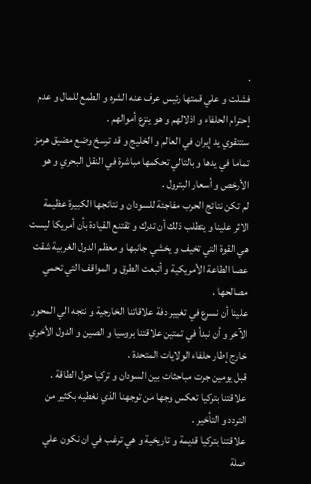.
فشلت و علي قمتها رئيس عرف عنه الشره و الطمع للمال و عدم إحترام الحلفاء و اذلالهم و هو ينزع أموالهم .
ستتقوي يد إيران في العالم و الخليج و قد ترسخ وضع مضيق هرمز تماما في يدها و بالتالي تحكمها مباشرة في النقل البحري و هو الأرخص و أسعار البترول .
لم تكن نتائج الحرب مفاجئة للسودان و نتائجها الكبيرة عظيمة الاثر علينا و يتطلب ذلك أن تدرك و تقتنع القيادة بأن أمريكا ليست هي القوة التي تخيف و يخشي جانبها و معظم الدول الغربية شقت عصا الطاعة الأمريكية و أتبعت الطرق و المواقف التي تحمي مصالحها .
علينا أن نسرع في تغيير دفة علاقاتنا الخارجية و نتجه الي المحور الآخر و أن نبدأ في تمتين علاقتنا بروسيا و الصين و الدول الأخري خارج إطار حلفاء الولايات المتحدة .
قبل يومين جرت مباحثات بين السودان و تركيا حول الطاقة .
علاقتنا بتركيا تعكس وجها من توجهنا الذي نغطيه بكثير من التردد و التأخير .
علاقتنا بتركيا قديمة و تاريخية و هي ترغب في ان نكون علي صلة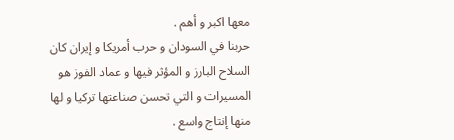معها اكبر و أهم .
حربنا في السودان و حرب أمريكا و إيران كان السلاح البارز و المؤثر فيها و عماد الفوز هو المسيرات و التي تحسن صناعتها تركيا و لها منها إنتاج واسع .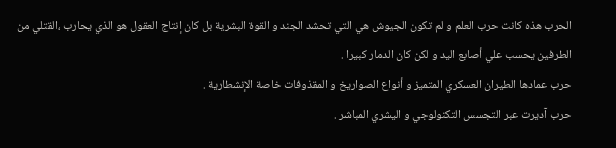الحرب هذه كانت حرب العلم و لم تكون الجيوش هي التي تحشد الجند و القوة البشرية بل كان إنتاج العقول هو الذي يحارب ،القتلي من الطرفين يحسب علي أصابع اليد و لكن كان الدمار كبيرا .
حرب عمادها الطيران العسكري المتميز و أنواع الصواريخ و المقذوفات خاصة الإنشطارية .
حرب آديرت عبر التجسس التكنولوجي و اليشري المباشر .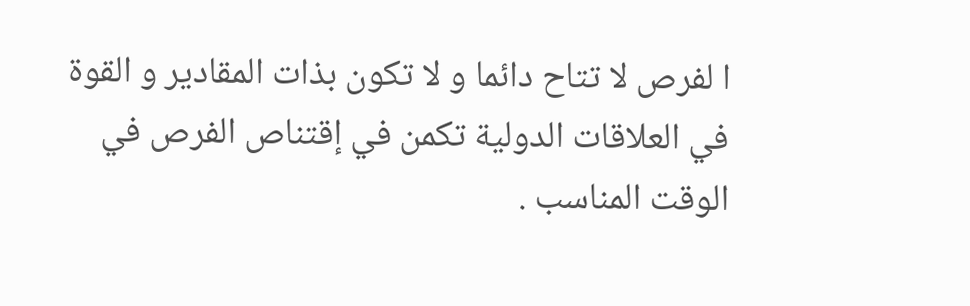ا لفرص لا تتاح دائما و لا تكون بذات المقادير و القوة في العلاقات الدولية تكمن في إقتناص الفرص في الوقت المناسب .